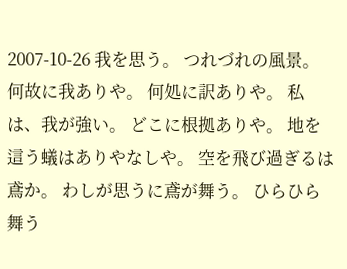2007-10-26 我を思う。 つれづれの風景。 何故に我ありや。 何処に訳ありや。 私は、我が強い。 どこに根拠ありや。 地を這う蟻はありやなしや。 空を飛び過ぎるは鳶か。 わしが思うに鳶が舞う。 ひらひら舞う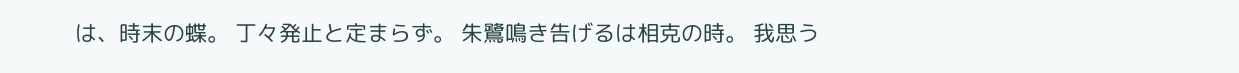は、時末の蝶。 丁々発止と定まらず。 朱鷺鳴き告げるは相克の時。 我思う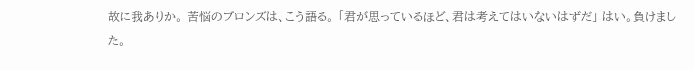故に我ありか。 苦悩のブロンズは、こう語る。 「君が思っているほど、君は考えてはいないはずだ」 はい。負けました。